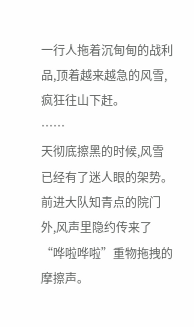一行人拖着沉甸甸的战利品,顶着越来越急的风雪,疯狂往山下赶。
……
天彻底擦黑的时候,风雪已经有了迷人眼的架势。
前进大队知青点的院门外,风声里隐约传来了“哗啦哗啦”重物拖拽的摩擦声。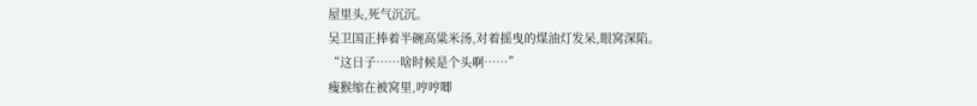屋里头,死气沉沉。
吴卫国正捧着半碗高粱米汤,对着摇曳的煤油灯发呆,眼窝深陷。
“这日子……啥时候是个头啊……”
瘦猴缩在被窝里,哼哼唧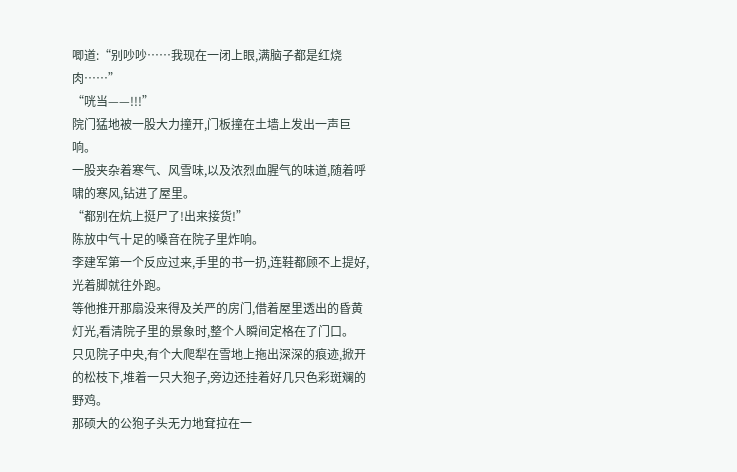唧道:“别吵吵……我现在一闭上眼,满脑子都是红烧肉……”
“咣当——!!!”
院门猛地被一股大力撞开,门板撞在土墙上发出一声巨响。
一股夹杂着寒气、风雪味,以及浓烈血腥气的味道,随着呼啸的寒风,钻进了屋里。
“都别在炕上挺尸了!出来接货!”
陈放中气十足的嗓音在院子里炸响。
李建军第一个反应过来,手里的书一扔,连鞋都顾不上提好,光着脚就往外跑。
等他推开那扇没来得及关严的房门,借着屋里透出的昏黄灯光,看清院子里的景象时,整个人瞬间定格在了门口。
只见院子中央,有个大爬犁在雪地上拖出深深的痕迹,掀开的松枝下,堆着一只大狍子,旁边还挂着好几只色彩斑斓的野鸡。
那硕大的公狍子头无力地耷拉在一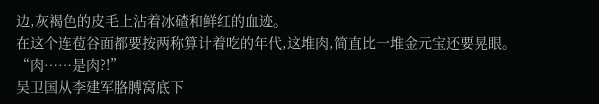边,灰褐色的皮毛上沾着冰碴和鲜红的血迹。
在这个连苞谷面都要按两称算计着吃的年代,这堆肉,简直比一堆金元宝还要晃眼。
“肉……是肉?!”
吴卫国从李建军胳膊窝底下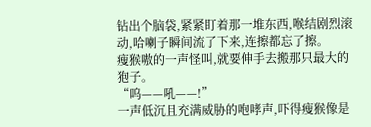钻出个脑袋,紧紧盯着那一堆东西,喉结剧烈滚动,哈喇子瞬间流了下来,连擦都忘了擦。
瘦猴嗷的一声怪叫,就要伸手去搬那只最大的狍子。
“呜——吼——!”
一声低沉且充满威胁的咆哮声,吓得瘦猴像是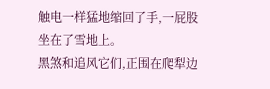触电一样猛地缩回了手,一屁股坐在了雪地上。
黑煞和追风它们,正围在爬犁边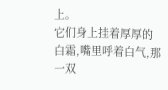上。
它们身上挂着厚厚的白霜,嘴里呼着白气,那一双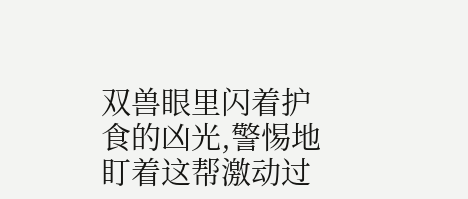双兽眼里闪着护食的凶光,警惕地盯着这帮激动过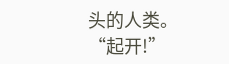头的人类。
“起开!”